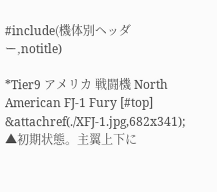#include(機体別ヘッダー,notitle)

*Tier9 アメリカ 戦闘機 North American FJ-1 Fury [#top]
&attachref(./XFJ-1.jpg,682x341);
▲初期状態。主翼上下に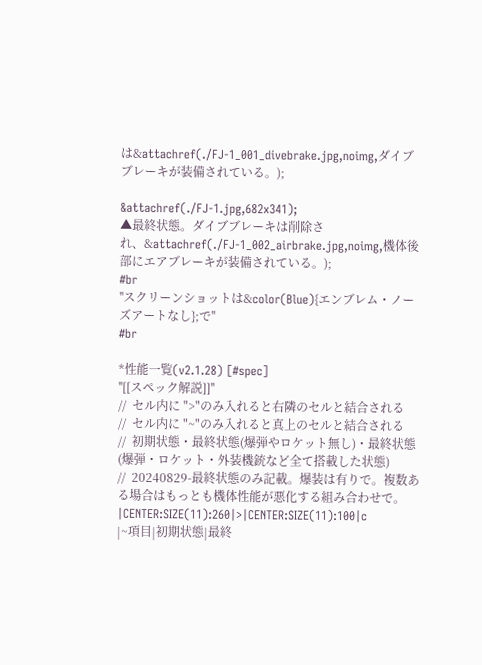は&attachref(./FJ-1_001_divebrake.jpg,noimg,ダイブブレーキが装備されている。);

&attachref(./FJ-1.jpg,682x341);
▲最終状態。ダイブブレーキは削除され、&attachref(./FJ-1_002_airbrake.jpg,noimg,機体後部にエアブレーキが装備されている。);
#br
''スクリーンショットは&color(Blue){エンブレム・ノーズアートなし};で''
#br

*性能一覧(v2.1.28) [#spec]
''[[スペック解説]]''
//  セル内に ">"のみ入れると右隣のセルと結合される
//  セル内に "~"のみ入れると真上のセルと結合される
//  初期状態・最終状態(爆弾やロケット無し)・最終状態(爆弾・ロケット・外装機銃など全て搭載した状態)
//  20240829-最終状態のみ記載。爆装は有りで。複数ある場合はもっとも機体性能が悪化する組み合わせで。
|CENTER:SIZE(11):260|>|CENTER:SIZE(11):100|c
|~項目|初期状態|最終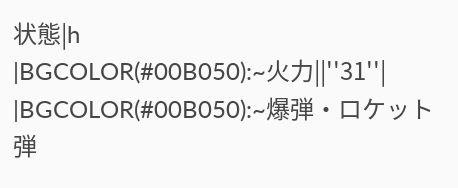状態|h
|BGCOLOR(#00B050):~火力||''31''|
|BGCOLOR(#00B050):~爆弾・ロケット弾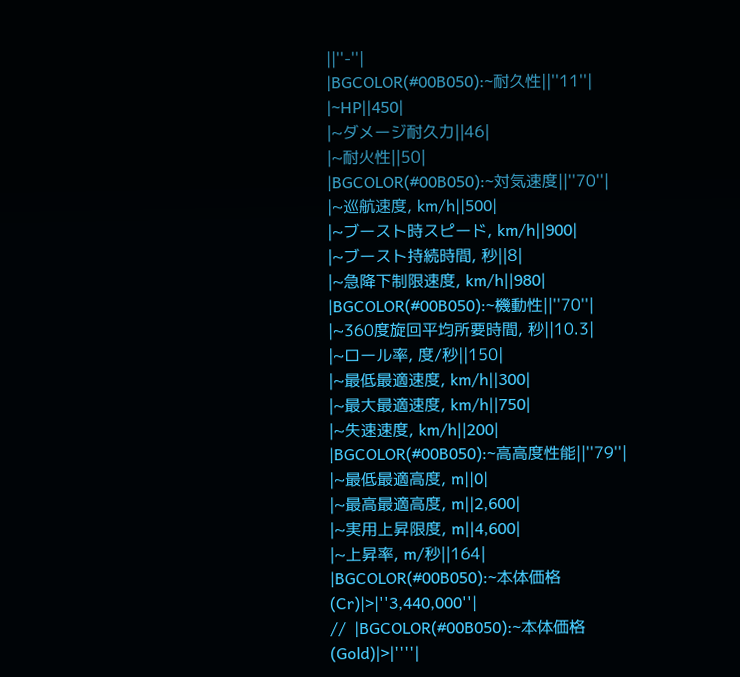||''-''|
|BGCOLOR(#00B050):~耐久性||''11''|
|~HP||450|
|~ダメージ耐久力||46|
|~耐火性||50|
|BGCOLOR(#00B050):~対気速度||''70''|
|~巡航速度, km/h||500|
|~ブースト時スピード, km/h||900|
|~ブースト持続時間, 秒||8|
|~急降下制限速度, km/h||980|
|BGCOLOR(#00B050):~機動性||''70''|
|~360度旋回平均所要時間, 秒||10.3|
|~ロール率, 度/秒||150|
|~最低最適速度, km/h||300|
|~最大最適速度, km/h||750|
|~失速速度, km/h||200|
|BGCOLOR(#00B050):~高高度性能||''79''|
|~最低最適高度, m||0|
|~最高最適高度, m||2,600|
|~実用上昇限度, m||4,600|
|~上昇率, m/秒||164|
|BGCOLOR(#00B050):~本体価格(Cr)|>|''3,440,000''|
//  |BGCOLOR(#00B050):~本体価格(Gold)|>|''''|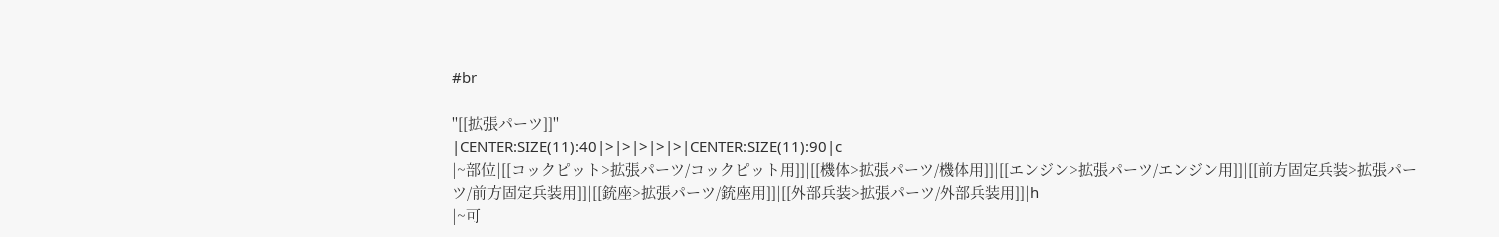#br

''[[拡張パーツ]]''
|CENTER:SIZE(11):40|>|>|>|>|>|CENTER:SIZE(11):90|c
|~部位|[[コックピット>拡張パーツ/コックピット用]]|[[機体>拡張パーツ/機体用]]|[[エンジン>拡張パーツ/エンジン用]]|[[前方固定兵装>拡張パーツ/前方固定兵装用]]|[[銃座>拡張パーツ/銃座用]]|[[外部兵装>拡張パーツ/外部兵装用]]|h
|~可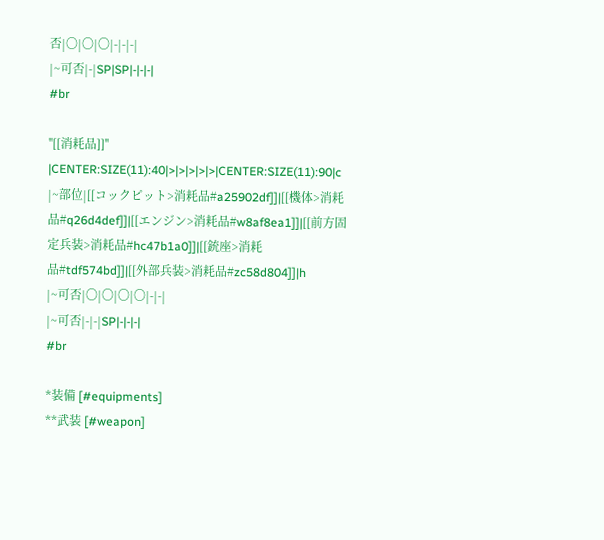否|〇|〇|〇|-|-|-|
|~可否|-|SP|SP|-|-|-|
#br

''[[消耗品]]''
|CENTER:SIZE(11):40|>|>|>|>|>|CENTER:SIZE(11):90|c
|~部位|[[コックピット>消耗品#a25902df]]|[[機体>消耗品#q26d4def]]|[[エンジン>消耗品#w8af8ea1]]|[[前方固定兵装>消耗品#hc47b1a0]]|[[銃座>消耗品#tdf574bd]]|[[外部兵装>消耗品#zc58d804]]|h
|~可否|〇|〇|〇|〇|-|-|
|~可否|-|-|SP|-|-|-|
#br

*装備 [#equipments]
**武装 [#weapon]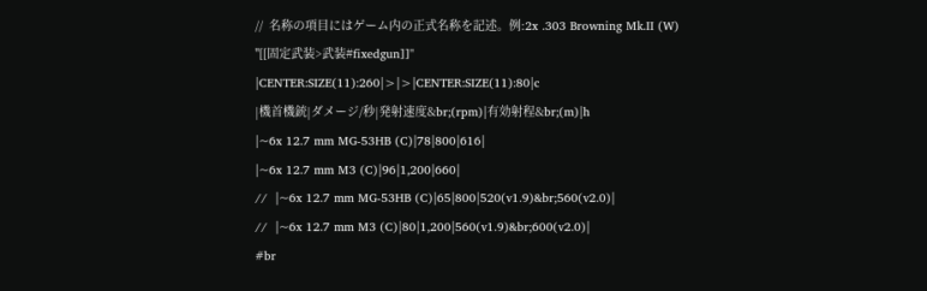//  名称の項目にはゲーム内の正式名称を記述。例:2x .303 Browning Mk.II (W)
''[[固定武装>武装#fixedgun]]''
|CENTER:SIZE(11):260|>|>|CENTER:SIZE(11):80|c
|機首機銃|ダメージ/秒|発射速度&br;(rpm)|有効射程&br;(m)|h
|~6x 12.7 mm MG-53HB (C)|78|800|616|
|~6x 12.7 mm M3 (C)|96|1,200|660|
//  |~6x 12.7 mm MG-53HB (C)|65|800|520(v1.9)&br;560(v2.0)|
//  |~6x 12.7 mm M3 (C)|80|1,200|560(v1.9)&br;600(v2.0)|
#br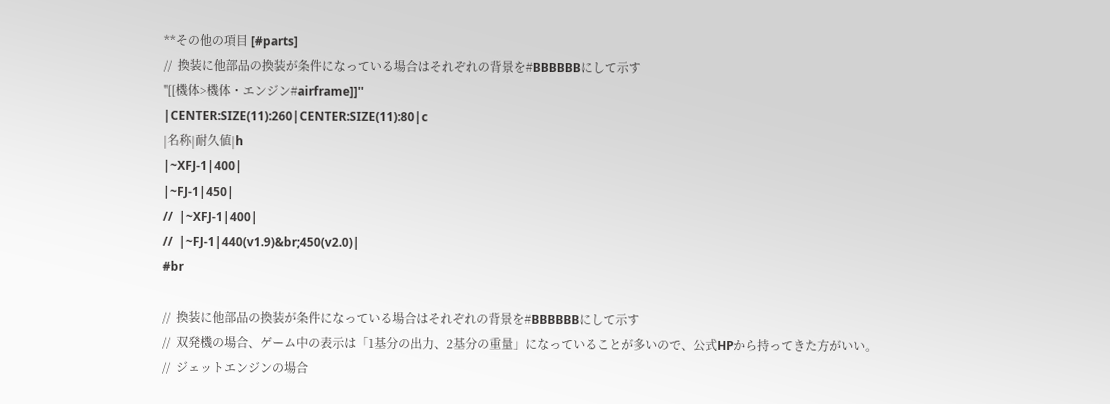**その他の項目 [#parts]
//  換装に他部品の換装が条件になっている場合はそれぞれの背景を#BBBBBBにして示す
''[[機体>機体・エンジン#airframe]]''
|CENTER:SIZE(11):260|CENTER:SIZE(11):80|c
|名称|耐久値|h
|~XFJ-1|400|
|~FJ-1|450|
//  |~XFJ-1|400|
//  |~FJ-1|440(v1.9)&br;450(v2.0)|
#br

//  換装に他部品の換装が条件になっている場合はそれぞれの背景を#BBBBBBにして示す
//  双発機の場合、ゲーム中の表示は「1基分の出力、2基分の重量」になっていることが多いので、公式HPから持ってきた方がいい。
//  ジェットエンジンの場合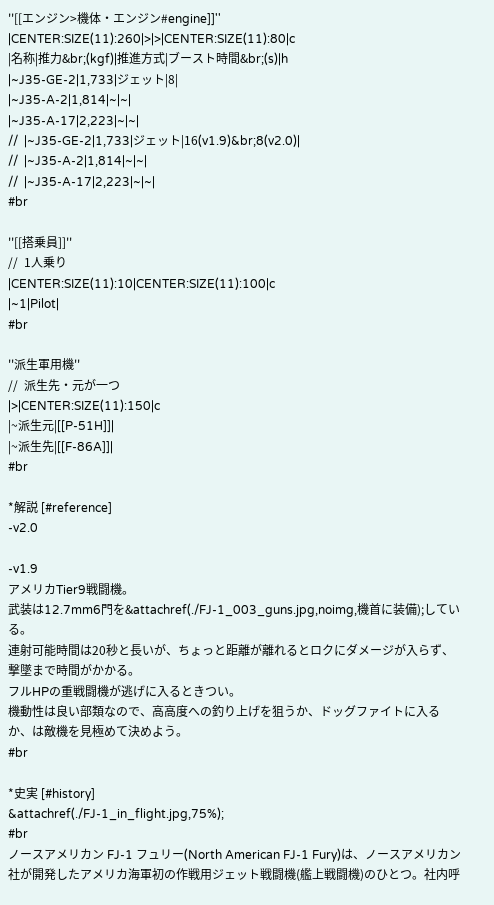''[[エンジン>機体・エンジン#engine]]''
|CENTER:SIZE(11):260|>|>|CENTER:SIZE(11):80|c
|名称|推力&br;(kgf)|推進方式|ブースト時間&br;(s)|h
|~J35-GE-2|1,733|ジェット|8|
|~J35-A-2|1,814|~|~|
|~J35-A-17|2,223|~|~|
//  |~J35-GE-2|1,733|ジェット|16(v1.9)&br;8(v2.0)|
//  |~J35-A-2|1,814|~|~|
//  |~J35-A-17|2,223|~|~|
#br

''[[搭乗員]]''
//  1人乗り
|CENTER:SIZE(11):10|CENTER:SIZE(11):100|c
|~1|Pilot|
#br

''派生軍用機''
//  派生先・元が一つ
|>|CENTER:SIZE(11):150|c
|~派生元|[[P-51H]]|
|~派生先|[[F-86A]]|
#br

*解説 [#reference]
-v2.0

-v1.9
アメリカTier9戦闘機。
武装は12.7mm6門を&attachref(./FJ-1_003_guns.jpg,noimg,機首に装備);している。
連射可能時間は20秒と長いが、ちょっと距離が離れるとロクにダメージが入らず、撃墜まで時間がかかる。
フルHPの重戦闘機が逃げに入るときつい。
機動性は良い部類なので、高高度への釣り上げを狙うか、ドッグファイトに入るか、は敵機を見極めて決めよう。
#br

*史実 [#history]
&attachref(./FJ-1_in_flight.jpg,75%);
#br
ノースアメリカン FJ-1 フュリー(North American FJ-1 Fury)は、ノースアメリカン社が開発したアメリカ海軍初の作戦用ジェット戦闘機(艦上戦闘機)のひとつ。社内呼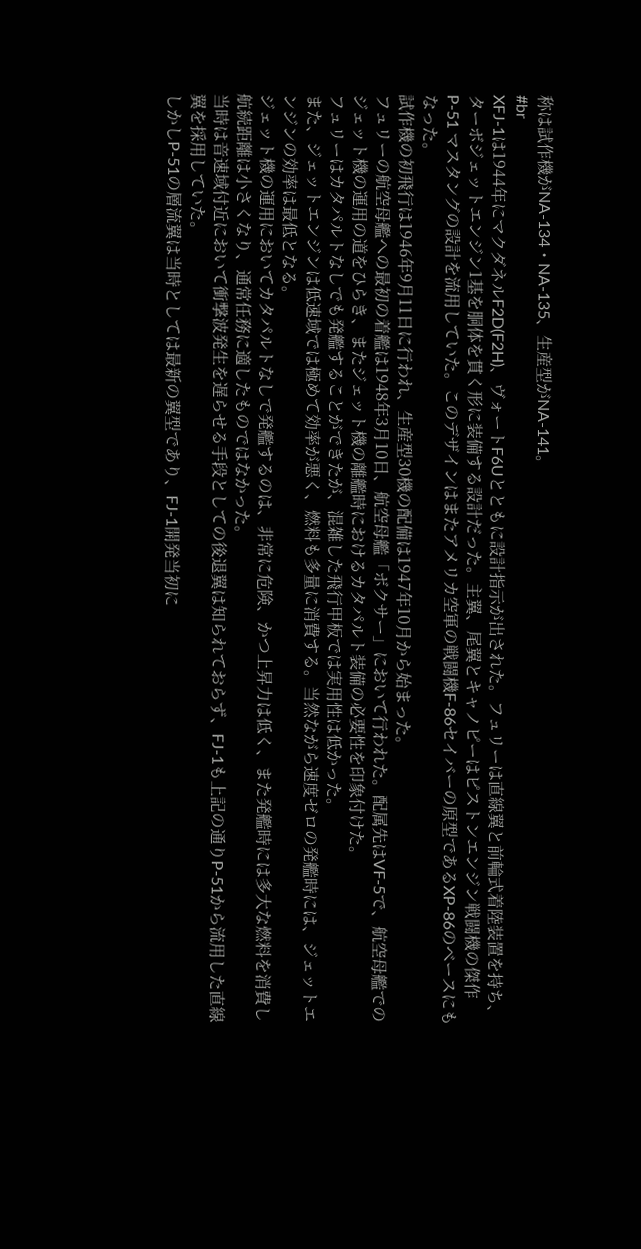称は試作機がNA-134・NA-135、生産型がNA-141。
#br
XFJ-1は1944年にマクダネルF2D(F2H)、ヴォートF6Uとともに設計指示が出された。フュリーは直線翼と前輪式着陸装置を持ち、ターボジェットエンジン1基を胴体を貫く形に装備する設計だった。主翼、尾翼とキャノピーはピストンエンジン戦闘機の傑作P-51 マスタングの設計を流用していた。このデザインはまたアメリカ空軍の戦闘機F-86セイバーの原型であるXP-86のベースにもなった。
試作機の初飛行は1946年9月11日に行われ、生産型30機の配備は1947年10月から始まった。
フュリーの航空母艦への最初の着艦は1948年3月10日、航空母艦「ボクサー」において行われた。配属先はVF-5で、航空母艦でのジェット機の運用の道をひらき、またジェット機の離艦時におけるカタパルト装備の必要性を印象付けた。
フュリーはカタパルトなしでも発艦することができたが、混雑した飛行甲板では実用性は低かった。
また、ジェットエンジンは低速域では極めて効率が悪く、燃料も多量に消費する。当然ながら速度ゼロの発艦時には、ジェットエンジンの効率は最低となる。
ジェット機の運用においてカタパルトなしで発艦するのは、非常に危険、かつ上昇力は低く、また発艦時には多大な燃料を消費し航続距離は小さくなり、通常任務に適したものではなかった。
当時は音速域付近において衝撃波発生を遅らせる手段としての後退翼は知られておらず、FJ-1も上記の通りP-51から流用した直線翼を採用していた。
しかしP-51の層流翼は当時としては最新の翼型であり、FJ-1開発当初に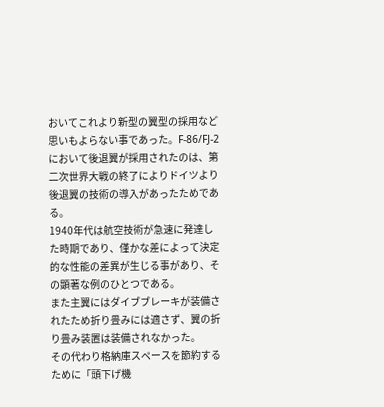おいてこれより新型の翼型の採用など思いもよらない事であった。F-86/FJ-2において後退翼が採用されたのは、第二次世界大戦の終了によりドイツより後退翼の技術の導入があったためである。
1940年代は航空技術が急速に発達した時期であり、僅かな差によって決定的な性能の差異が生じる事があり、その顕著な例のひとつである。
また主翼にはダイブブレーキが装備されたため折り畳みには適さず、翼の折り畳み装置は装備されなかった。
その代わり格納庫スペースを節約するために「頭下げ機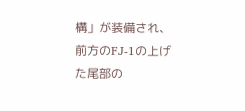構」が装備され、前方のFJ-1の上げた尾部の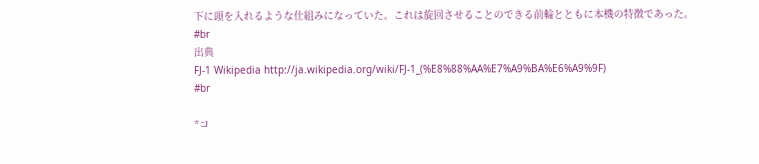下に頭を入れるような仕組みになっていた。これは旋回させることのできる前輪とともに本機の特徴であった。
#br
出典
FJ-1 Wikipedia http://ja.wikipedia.org/wiki/FJ-1_(%E8%88%AA%E7%A9%BA%E6%A9%9F)
#br

*コ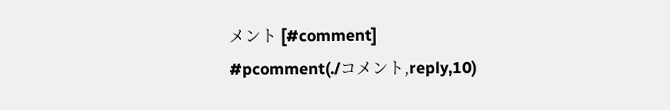メント [#comment]
#pcomment(./コメント,reply,10)